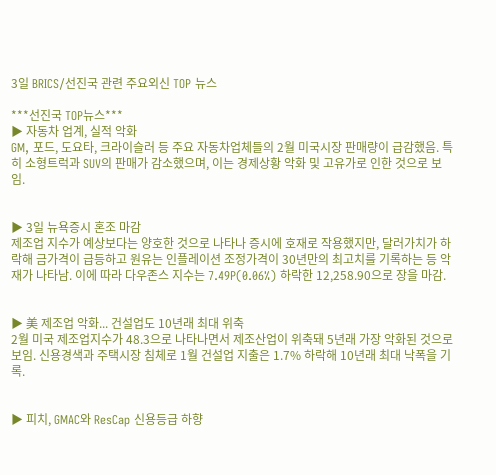3일 BRICS/선진국 관련 주요외신 TOP 뉴스

***선진국 TOP뉴스***
▶ 자동차 업계, 실적 악화
GM, 포드, 도요타, 크라이슬러 등 주요 자동차업체들의 2월 미국시장 판매량이 급감했음. 특히 소형트럭과 SUV의 판매가 감소했으며, 이는 경제상황 악화 및 고유가로 인한 것으로 보임.


▶ 3일 뉴욕증시 혼조 마감
제조업 지수가 예상보다는 양호한 것으로 나타나 증시에 호재로 작용했지만, 달러가치가 하락해 금가격이 급등하고 원유는 인플레이션 조정가격이 30년만의 최고치를 기록하는 등 악재가 나타남. 이에 따라 다우존스 지수는 7.49P(0.06%) 하락한 12,258.90으로 장을 마감.


▶ 美 제조업 악화... 건설업도 10년래 최대 위축
2월 미국 제조업지수가 48.3으로 나타나면서 제조산업이 위축돼 5년래 가장 악화된 것으로 보임. 신용경색과 주택시장 침체로 1월 건설업 지출은 1.7% 하락해 10년래 최대 낙폭을 기록.


▶ 피치, GMAC와 ResCap 신용등급 하향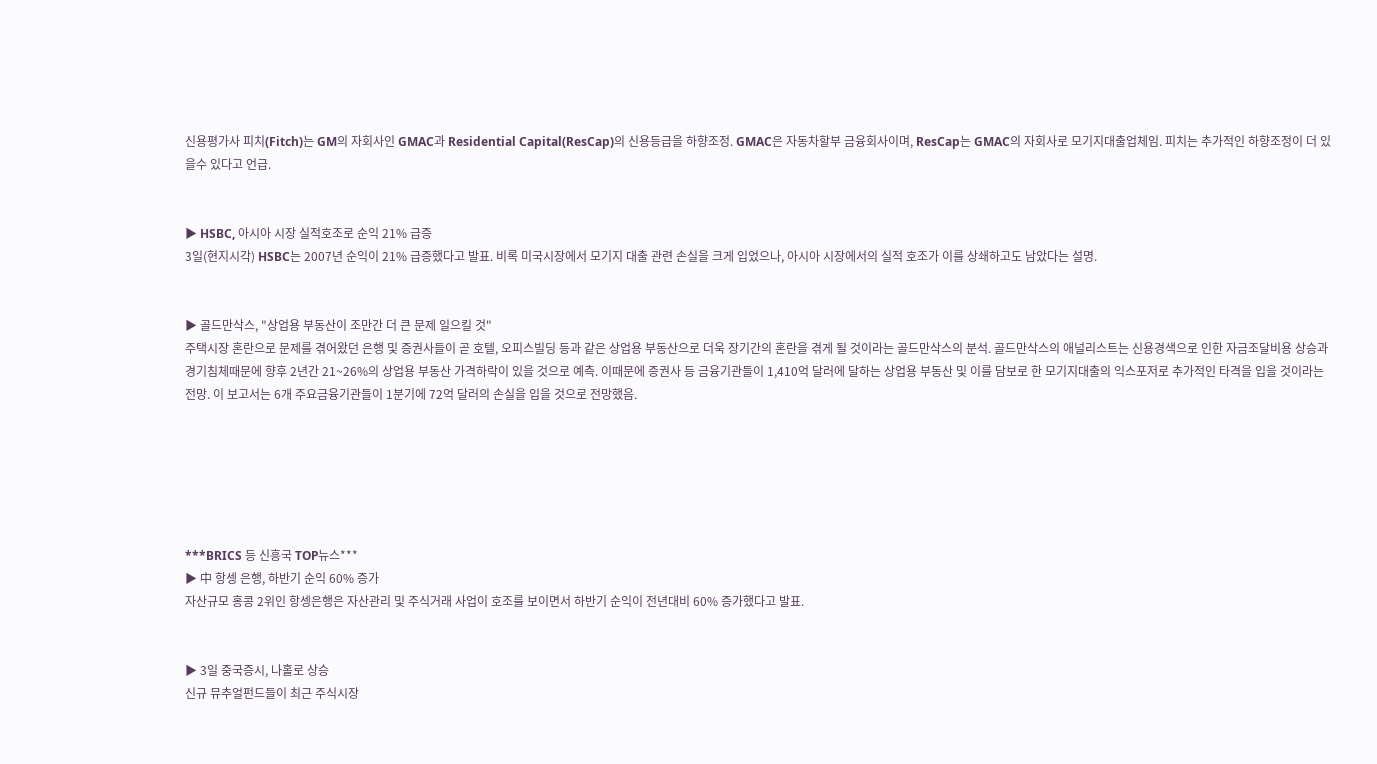신용평가사 피치(Fitch)는 GM의 자회사인 GMAC과 Residential Capital(ResCap)의 신용등급을 하향조정. GMAC은 자동차할부 금융회사이며, ResCap는 GMAC의 자회사로 모기지대출업체임. 피치는 추가적인 하향조정이 더 있을수 있다고 언급.


▶ HSBC, 아시아 시장 실적호조로 순익 21% 급증
3일(현지시각) HSBC는 2007년 순익이 21% 급증했다고 발표. 비록 미국시장에서 모기지 대출 관련 손실을 크게 입었으나, 아시아 시장에서의 실적 호조가 이를 상쇄하고도 남았다는 설명.


▶ 골드만삭스, "상업용 부동산이 조만간 더 큰 문제 일으킬 것"
주택시장 혼란으로 문제를 겪어왔던 은행 및 증권사들이 곧 호텔, 오피스빌딩 등과 같은 상업용 부동산으로 더욱 장기간의 혼란을 겪게 될 것이라는 골드만삭스의 분석. 골드만삭스의 애널리스트는 신용경색으로 인한 자금조달비용 상승과 경기침체때문에 향후 2년간 21~26%의 상업용 부동산 가격하락이 있을 것으로 예측. 이때문에 증권사 등 금융기관들이 1,410억 달러에 달하는 상업용 부동산 및 이를 담보로 한 모기지대출의 익스포저로 추가적인 타격을 입을 것이라는 전망. 이 보고서는 6개 주요금융기관들이 1분기에 72억 달러의 손실을 입을 것으로 전망했음.






***BRICS 등 신흥국 TOP뉴스***
▶ 中 항셍 은행, 하반기 순익 60% 증가
자산규모 홍콩 2위인 항셍은행은 자산관리 및 주식거래 사업이 호조를 보이면서 하반기 순익이 전년대비 60% 증가했다고 발표.


▶ 3일 중국증시, 나홀로 상승
신규 뮤추얼펀드들이 최근 주식시장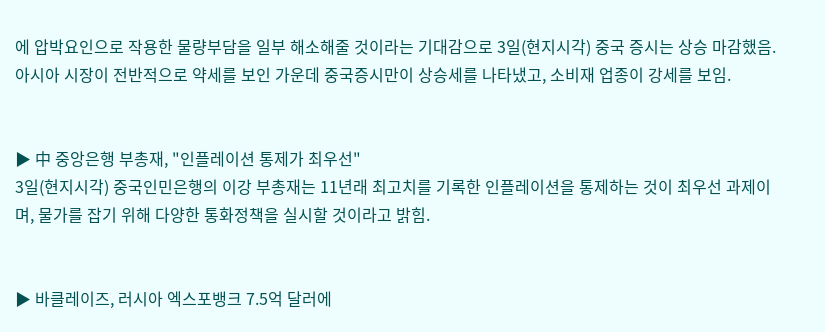에 압박요인으로 작용한 물량부담을 일부 해소해줄 것이라는 기대감으로 3일(현지시각) 중국 증시는 상승 마감했음. 아시아 시장이 전반적으로 약세를 보인 가운데 중국증시만이 상승세를 나타냈고, 소비재 업종이 강세를 보임.


▶ 中 중앙은행 부총재, "인플레이션 통제가 최우선"
3일(현지시각) 중국인민은행의 이강 부총재는 11년래 최고치를 기록한 인플레이션을 통제하는 것이 최우선 과제이며, 물가를 잡기 위해 다양한 통화정책을 실시할 것이라고 밝힘.


▶ 바클레이즈, 러시아 엑스포뱅크 7.5억 달러에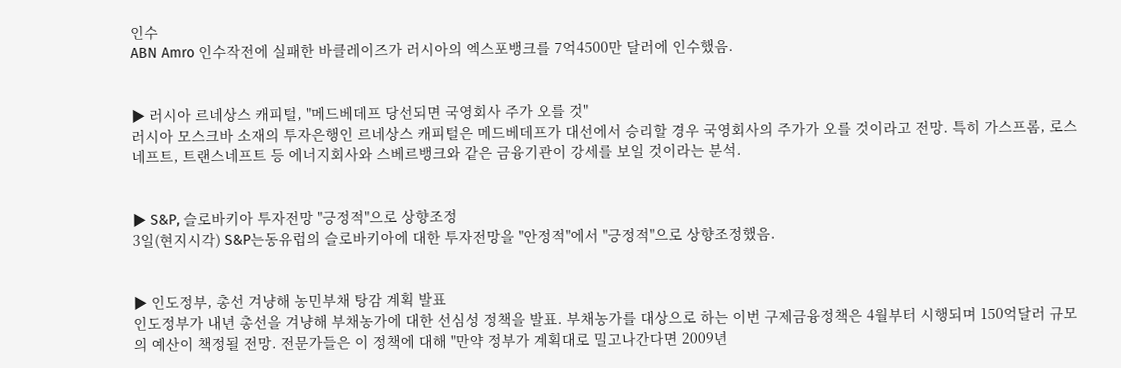인수
ABN Amro 인수작전에 실패한 바클레이즈가 러시아의 엑스포뱅크를 7억4500만 달러에 인수했음.


▶ 러시아 르네상스 캐피털, "메드베데프 당선되면 국영회사 주가 오를 것"
러시아 모스크바 소재의 투자은행인 르네상스 캐피털은 메드베데프가 대선에서 승리할 경우 국영회사의 주가가 오를 것이라고 전망. 특히 가스프롬, 로스네프트, 트랜스네프트 등 에너지회사와 스베르뱅크와 같은 금융기관이 강세를 보일 것이라는 분석.


▶ S&P, 슬로바키아 투자전망 "긍정적"으로 상향조정
3일(현지시각) S&P는동유럽의 슬로바키아에 대한 투자전망을 "안정적"에서 "긍정적"으로 상향조정했음.


▶ 인도정부, 총선 겨냥해 농민부채 탕감 계획 발표
인도정부가 내년 총선을 겨냥해 부채농가에 대한 선심성 정책을 발표. 부채농가를 대상으로 하는 이번 구제금융정책은 4월부터 시행되며 150억달러 규모의 예산이 책정될 전망. 전문가들은 이 정책에 대해 "만약 정부가 계획대로 밀고나간다면 2009년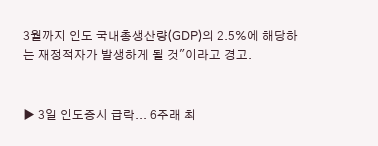3월까지 인도 국내총생산량(GDP)의 2.5%에 해당하는 재정적자가 발생하게 될 것"이라고 경고.


▶ 3일 인도증시 급락... 6주래 최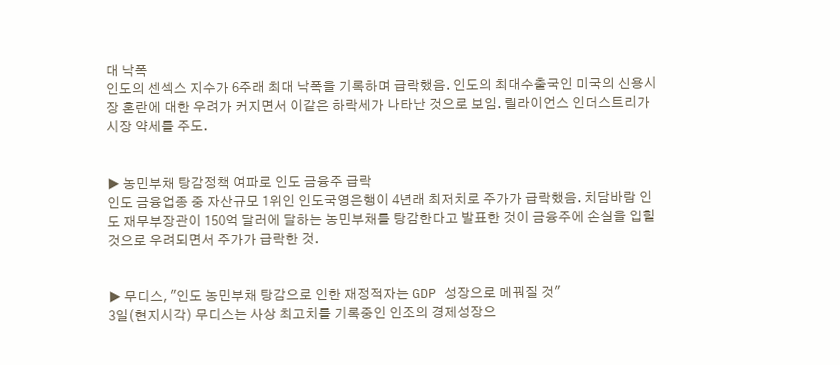대 낙폭
인도의 센섹스 지수가 6주래 최대 낙폭을 기록하며 급락했음. 인도의 최대수출국인 미국의 신용시장 혼란에 대한 우려가 커지면서 이같은 하락세가 나타난 것으로 보임. 릴라이언스 인더스트리가 시장 약세를 주도.


▶ 농민부채 탕감정책 여파로 인도 금융주 급락
인도 금융업종 중 자산규모 1위인 인도국영은행이 4년래 최저치로 주가가 급락했음. 치담바람 인도 재무부장관이 150억 달러에 달하는 농민부채를 탕감한다고 발표한 것이 금융주에 손실을 입힐것으로 우려되면서 주가가 급락한 것.


▶ 무디스, "인도 농민부채 탕감으로 인한 재정적자는 GDP 성장으로 메꿔질 것"
3일(현지시각) 무디스는 사상 최고치를 기록중인 인조의 경제성장으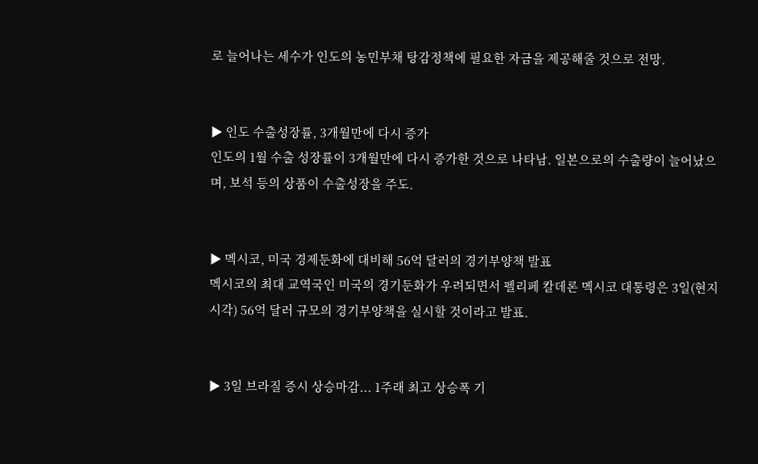로 늘어나는 세수가 인도의 농민부채 탕감정책에 필요한 자금을 제공해줄 것으로 전망.


▶ 인도 수출성장률, 3개월만에 다시 증가
인도의 1월 수출 성장률이 3개월만에 다시 증가한 것으로 나타남. 일본으로의 수출량이 늘어났으며, 보석 등의 상품이 수출성장을 주도.


▶ 멕시코, 미국 경제둔화에 대비해 56억 달러의 경기부양책 발표
멕시코의 최대 교역국인 미국의 경기둔화가 우려되면서 펠리페 칼데론 멕시코 대통령은 3일(현지시각) 56억 달러 규모의 경기부양책을 실시할 것이라고 발표.


▶ 3일 브라질 증시 상승마감... 1주래 최고 상승폭 기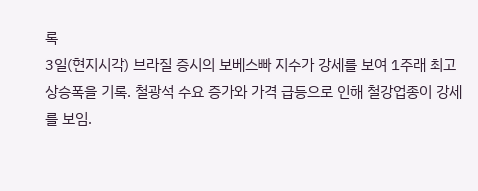록
3일(현지시각) 브라질 증시의 보베스빠 지수가 강세를 보여 1주래 최고 상승폭을 기록. 철광석 수요 증가와 가격 급등으로 인해 철강업종이 강세를 보임.